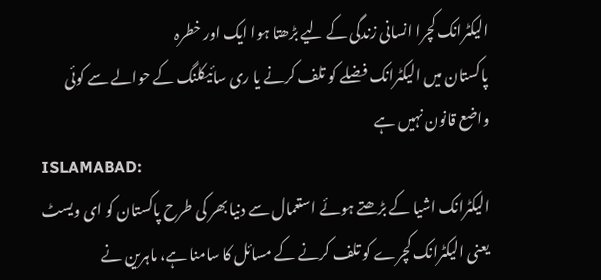الیکٹرانک کچرا انسانی زندگی کے لیے بڑھتا ہوا ایک اور خطرہ
پاکستان میں الیکٹرانک فضلے کو تلف کرنے یا ری سائیکلنگ کے حوالے سے کوئی واضع قانون نہیں ہے
ISLAMABAD:
الیکٹرانک اشیا کے بڑھتے ہوئے استعمال سے دنیا بھر کی طرح پاکستان کو ای ویسٹ یعنی الیکٹرانک کچرے کو تلف کرنے کے مسائل کا سامنا ہے، ماہرین نے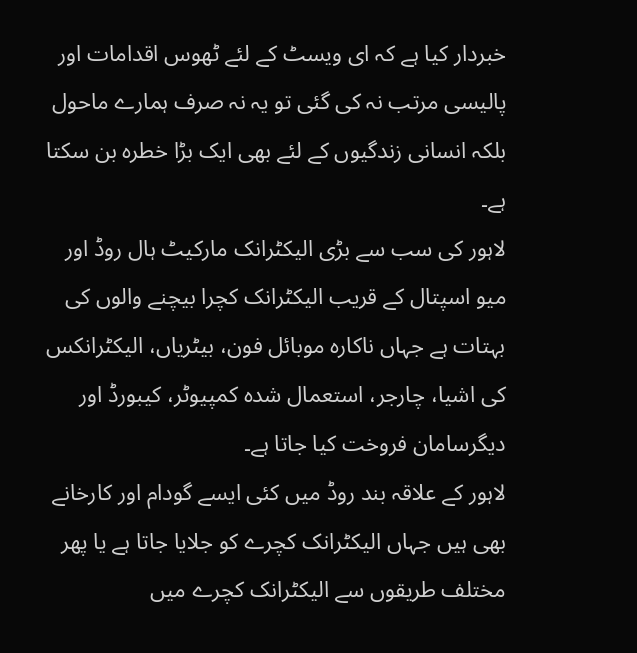خبردار کیا ہے کہ ای ویسٹ کے لئے ٹھوس اقدامات اور پالیسی مرتب نہ کی گئی تو یہ نہ صرف ہمارے ماحول بلکہ انسانی زندگیوں کے لئے بھی ایک بڑا خطرہ بن سکتا ہے۔
لاہور کی سب سے بڑی الیکٹرانک مارکیٹ ہال روڈ اور میو اسپتال کے قریب الیکٹرانک کچرا بیچنے والوں کی بہتات ہے جہاں ناکارہ موبائل فون، بیٹریاں، الیکٹرانکس کی اشیا، چارجر، استعمال شدہ کمپیوٹر، کیبورڈ اور دیگرسامان فروخت کیا جاتا ہے۔
لاہور کے علاقہ بند روڈ میں کئی ایسے گودام اور کارخانے بھی ہیں جہاں الیکٹرانک کچرے کو جلایا جاتا ہے یا پھر مختلف طریقوں سے الیکٹرانک کچرے میں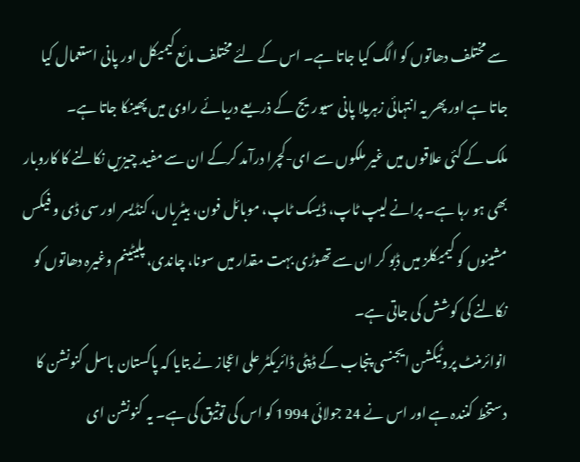سے مختلف دھاتوں کو الگ کیا جاتا ہے۔ اس کے لئے مختلف مائع کیمیکل اور پانی استعمال کیا جاتا ہے اور پھر یہ انتہائی زہریلا پانی سیوریج کے ذریعے دریائے راوی میں پھینکا جاتا ہے۔
ملک کے کئی علاقوں میں غیر ملکوں سے ای-کچرا درآمد کرکے ان سے مفید چیزیں نکالنے کا کاروبار بھی ہو رہا ہے۔ پرانے لیپ ٹاپ، ڈیسک ٹاپ، موبائل فون، بیٹریاں، کنڈیسر اور سی ڈی و فیکس مشینوں کو کیمیکلز میں ڈبو کر ان سے تھوڑی بہت مقدار میں سونا، چاندی، پلیٹینم وغیرہ دھاتوں کو نکالنے کی کوشش کی جاتی ہے۔
انوائرمنٹ پروٹیکشن ایجنسی پنجاب کے ڈپٹی ڈائریکٹر علی اعجاز نے بتایا کہ پاکستان باسل کنونشن کا دستخط کنندہ ہے اور اس نے 24 جولائی 1994 کو اس کی توثیق کی ہے۔ یہ کنونشن ای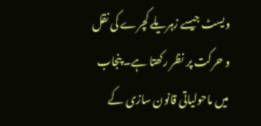ویسٹ جیسے زہریلے کچرے کی نقل و حرکت پر نظر رکھتا ہے۔ پنجاب میں ماحولیاتی قانون سازی کے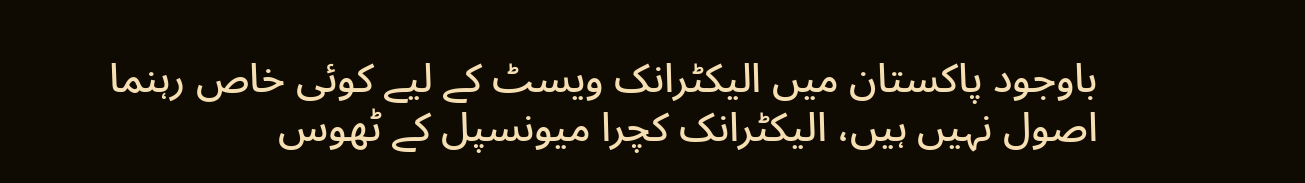باوجود پاکستان میں الیکٹرانک ویسٹ کے لیے کوئی خاص رہنما اصول نہیں ہیں، الیکٹرانک کچرا میونسپل کے ٹھوس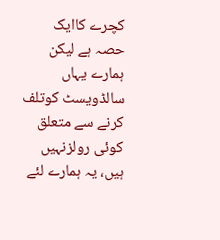کچرے کاایک حصہ ہے لیکن ہمارے یہاں سالڈویسٹ کوتلف کرنے سے متعلق کوئی رولزنہیں ہیں، یہ ہمارے لئے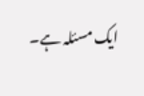ایک مسئلہ ہے۔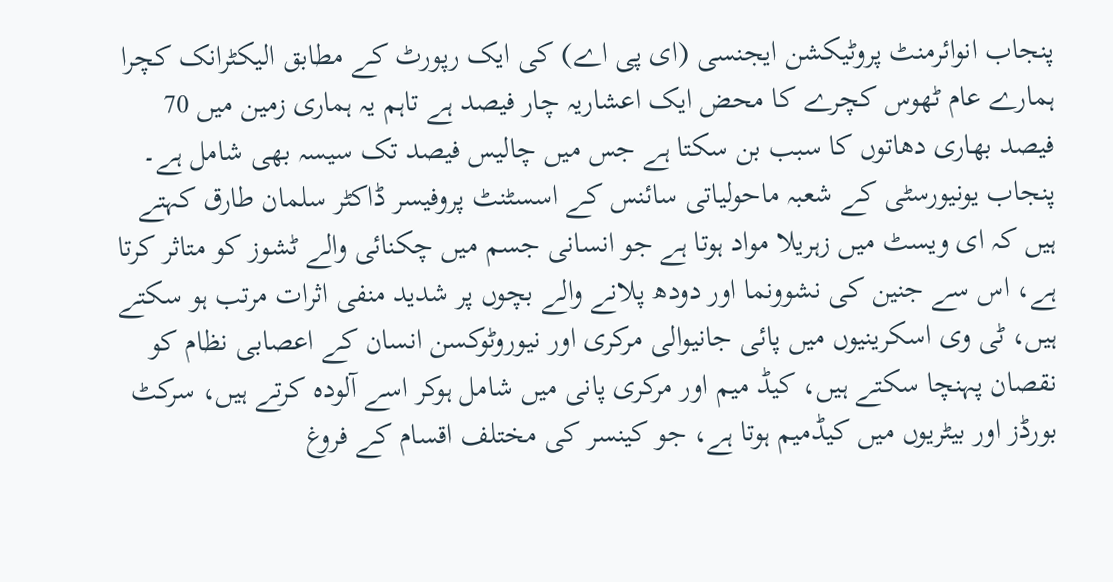پنجاب انوائرمنٹ پروٹیکشن ایجنسی (ای پی اے) کی ایک رپورٹ کے مطابق الیکٹرانک کچرا ہمارے عام ٹھوس کچرے کا محض ایک اعشاریہ چار فیصد ہے تاہم یہ ہماری زمین میں 70 فیصد بھاری دھاتوں کا سبب بن سکتا ہے جس میں چالیس فیصد تک سیسہ بھی شامل ہے۔
پنجاب یونیورسٹی کے شعبہ ماحولیاتی سائنس کے اسسٹنٹ پروفیسر ڈاکٹر سلمان طارق کہتے ہیں کہ ای ویسٹ میں زہریلا مواد ہوتا ہے جو انسانی جسم میں چکنائی والے ٹشوز کو متاثر کرتا ہے، اس سے جنین کی نشوونما اور دودھ پلانے والے بچوں پر شدید منفی اثرات مرتب ہو سکتے ہیں، ٹی وی اسکرینیوں میں پائی جانیوالی مرکری اور نیوروٹوکسن انسان کے اعصابی نظام کو نقصان پہنچا سکتے ہیں، کیڈ میم اور مرکری پانی میں شامل ہوکر اسے آلودہ کرتے ہیں، سرکٹ بورڈز اور بیٹریوں میں کیڈمیم ہوتا ہے، جو کینسر کی مختلف اقسام کے فروغ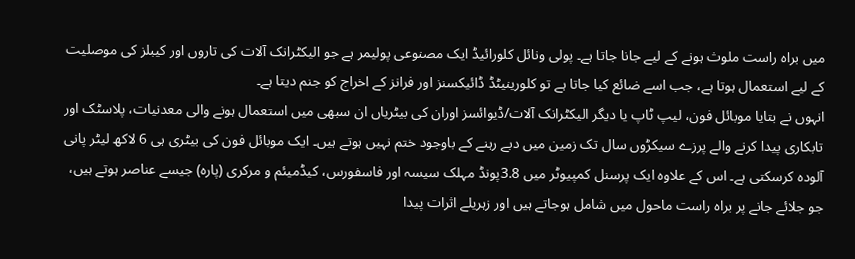میں براہ راست ملوث ہونے کے لیے جانا جاتا ہے۔ پولی ونائل کلورائیڈ ایک مصنوعی پولیمر ہے جو الیکٹرانک آلات کی تاروں اور کیبلز کی موصلیت کے لیے استعمال ہوتا ہے، جب اسے ضائع کیا جاتا ہے تو کلورینیٹڈ ڈائیکسنز اور فرانز کے اخراج کو جنم دیتا ہے۔
انہوں نے بتایا موبائل فون، لیپ ٹاپ یا دیگر الیکٹرانک آلات/ڈیوائسز اوران کی بیٹریاں ان سبھی میں استعمال ہونے والی معدنیات، پلاسٹک اور تابکاری پیدا کرنے والے پرزے سیکڑوں سال تک زمین میں دبے رہنے کے باوجود ختم نہیں ہوتے ہیں۔ ایک موبائل فون کی بیٹری ہی 6 لاکھ لیٹر پانی آلودہ کرسکتی ہے۔ اس کے علاوہ ایک پرسنل کمپیوٹر میں 3.8پونڈ مہلک سیسہ اور فاسفورس، کیڈمیئم و مرکری (پارہ) جیسے عناصر ہوتے ہیں، جو جلائے جانے پر براہ راست ماحول میں شامل ہوجاتے ہیں اور زہریلے اثرات پیدا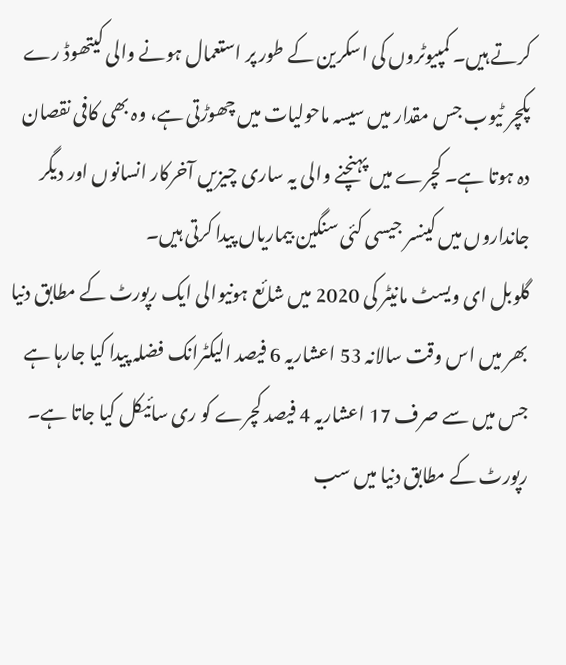کرتے ہیں۔ کمپیوٹروں کی اسکرین کے طور پر استعمال ہونے والی کیتھوڈ رے پکچر ٹیوب جس مقدار میں سیسہ ماحولیات میں چھوڑتی ہے، وہ بھی کافی نقصان دہ ہوتا ہے۔ کچرے میں پہنچنے والی یہ ساری چیزیں آخرکار انسانوں اور دیگر جانداروں میں کینسر جیسی کئی سنگین بیماریاں پیدا کرتی ہیں۔
گلوبل ای ویسٹ مانیٹر کی 2020 میں شائع ہونیوالی ایک رپورٹ کے مطابق دنیا بھر میں اس وقت سالانہ 53 اعشاریہ 6 فیصد الیکٹرانک فضلہ پیدا کیا جارہا ہے جس میں سے صرف 17 اعشاریہ 4 فیصد کچرے کو ری سائیکل کیا جاتا ہے۔
رپورٹ کے مطابق دنیا میں سب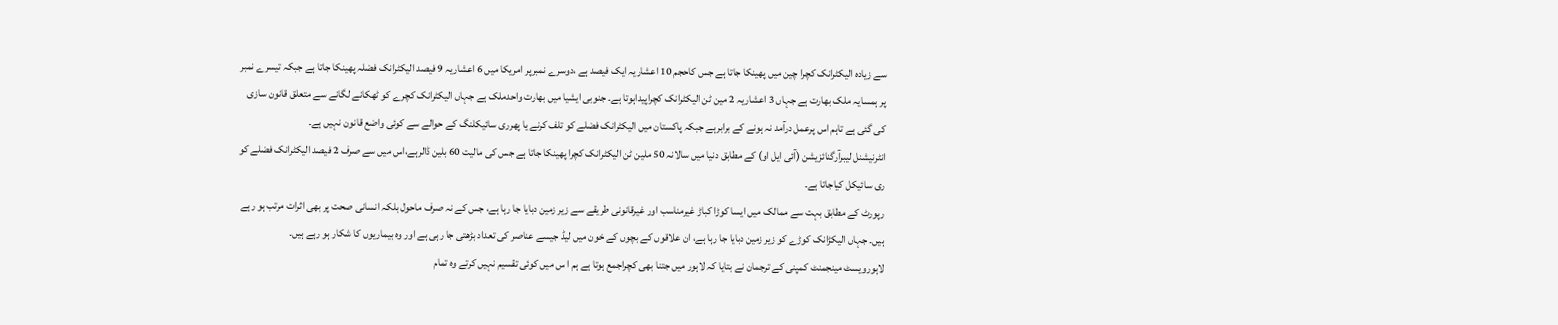سے زیادہ الیکٹرانک کچرا چین میں پھینکا جاتا ہے جس کاحجم 10 اعشاریہ ایک فیصد ہے ،دوسرے نمبرپر امریکا میں 6 اعشاریہ 9 فیصد الیکٹرانک فضلہ پھینکا جاتا ہے جبکہ تیسرے نمبر پر ہمسایہ ملک بھارت ہے جہاں 3 اعشاریہ 2 مین ٹن الیکٹرانک کچراپیداہوتا ہے۔ جنوبی ایشیا میں بھارت واحدملک ہے جہاں الیکٹرانک کچرے کو ٹھکانے لگانے سے متعلق قانون سازی کی گئی ہے تاہم اس پرعمل درآمد نہ ہونے کے برابرہے جبکہ پاکستان میں الیکٹرانک فضلے کو تلف کرنے یا پھرری سائیکلنگ کے حوالے سے کوئی واضع قانون نہیں ہے۔
انٹرنیشنل لیبرآرگنائزیشن (آئی ایل او) کے مطابق دنیا میں سالانہ 50 ملین ٹن الیکٹرانک کچرا پھینکا جاتا ہے جس کی مالیت 60 بلین ڈالرہے،اس میں سے صرف 2 فیصد الیکٹرانک فضلے کو ری سائیکل کیاجاتا ہے۔
رپورٹ کے مطابق بہت سے ممالک میں ایسا کوڑا کباڑ غیرمناسب اور غیرقانونی طریقے سے زیر زمین دبایا جا رہا ہے، جس کے نہ صرف ماحول بلکہ انسانی صحت پر بھی اثرات مرتب ہو رہے ہیں۔ جہاں الیکڑانک کوڑے کو زیر زمین دبایا جا رہا ہے، ان علاقوں کے بچوں کے خون میں لیڈ جیسے عناصر کی تعداد بڑھتی جا رہی ہے اور وہ بیماریوں کا شکار ہو رہے ہیں۔
لاہورویسٹ مینجمنٹ کمپنی کے ترجمان نے بتایا کہ لاہور میں جتنا بھی کچراجمع ہوتا ہے ہم ا س میں کوئی تقسیم نہیں کرتے وہ تمام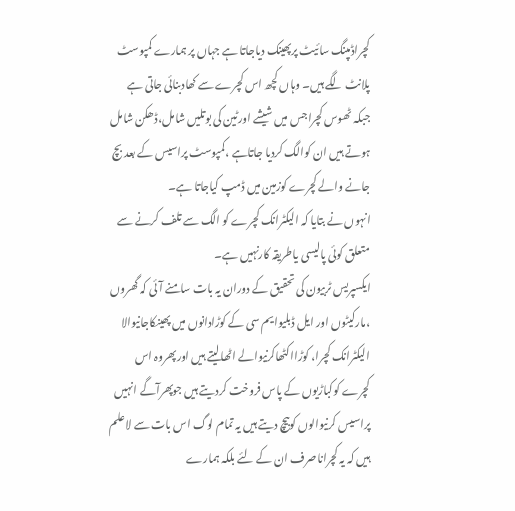کچراڈمپنگ سائیٹ پرپھینک دیاجاتا ہے جہاں پر ہمارے کمپوسٹ پلانٹ لگے ہیں۔ وہاں کچھ اس کچرے سے کھادبنائی جاتی ہے جبکہ ٹھوس کچراجس میں شیشے اورٹین کی بوتلیں شامل،ڈھکن شامل ہوتے ہیں ان کوالگ کردیا جاتاہے ،کمپوسٹ پراسیس کے بعد بچ جانے والے کچرے کوزمین میں ڈمپ کیاجاتا ہے۔
انہوں نے بتایا کہ الیکٹرانک کچرے کو الگ سے تلف کرنے سے متعلق کوئی پالیسی یاطریقہ کارنہیں ہے۔
ایکسپریس ٹربیون کی تحقیق کے دوران یہ بات سامنے آئی کہ گھروں ،مارکیٹوں اور ایل ڈبلیوایم سی کے کوڑادانوں میں پھینکاجانیوالا الیکٹرانک کچرا، کوڑااکٹھاکرنیوالے اٹھالیتے ہیں اورپھروہ اس کچرے کوکباڑیوں کے پاس فروخت کردیتے ہیں جوپھرآگے انہیں پراسیس کرنیوالوں کوبیچ دیتے ہیں یہ تمام لوگ اس بات سے لاعلم ہیں کہ یہ کچراناصرف ان کے لئے بلکہ ہمارے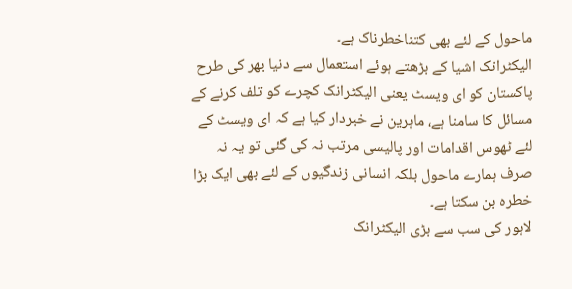ماحول کے لئے بھی کتناخطرناک ہے۔
الیکٹرانک اشیا کے بڑھتے ہوئے استعمال سے دنیا بھر کی طرح پاکستان کو ای ویسٹ یعنی الیکٹرانک کچرے کو تلف کرنے کے مسائل کا سامنا ہے، ماہرین نے خبردار کیا ہے کہ ای ویسٹ کے لئے ٹھوس اقدامات اور پالیسی مرتب نہ کی گئی تو یہ نہ صرف ہمارے ماحول بلکہ انسانی زندگیوں کے لئے بھی ایک بڑا خطرہ بن سکتا ہے۔
لاہور کی سب سے بڑی الیکٹرانک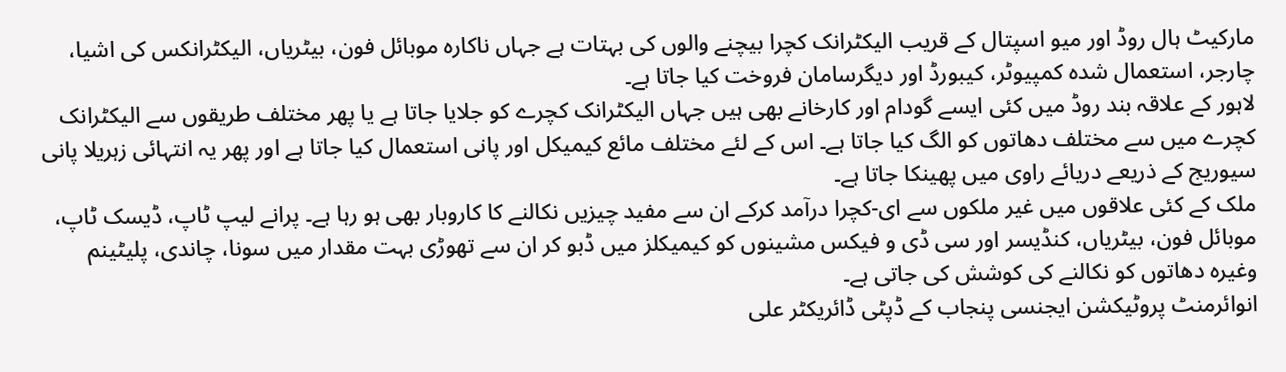مارکیٹ ہال روڈ اور میو اسپتال کے قریب الیکٹرانک کچرا بیچنے والوں کی بہتات ہے جہاں ناکارہ موبائل فون، بیٹریاں، الیکٹرانکس کی اشیا، چارجر، استعمال شدہ کمپیوٹر، کیبورڈ اور دیگرسامان فروخت کیا جاتا ہے۔
لاہور کے علاقہ بند روڈ میں کئی ایسے گودام اور کارخانے بھی ہیں جہاں الیکٹرانک کچرے کو جلایا جاتا ہے یا پھر مختلف طریقوں سے الیکٹرانک کچرے میں سے مختلف دھاتوں کو الگ کیا جاتا ہے۔ اس کے لئے مختلف مائع کیمیکل اور پانی استعمال کیا جاتا ہے اور پھر یہ انتہائی زہریلا پانی سیوریج کے ذریعے دریائے راوی میں پھینکا جاتا ہے۔
ملک کے کئی علاقوں میں غیر ملکوں سے ای-کچرا درآمد کرکے ان سے مفید چیزیں نکالنے کا کاروبار بھی ہو رہا ہے۔ پرانے لیپ ٹاپ، ڈیسک ٹاپ، موبائل فون، بیٹریاں، کنڈیسر اور سی ڈی و فیکس مشینوں کو کیمیکلز میں ڈبو کر ان سے تھوڑی بہت مقدار میں سونا، چاندی، پلیٹینم وغیرہ دھاتوں کو نکالنے کی کوشش کی جاتی ہے۔
انوائرمنٹ پروٹیکشن ایجنسی پنجاب کے ڈپٹی ڈائریکٹر علی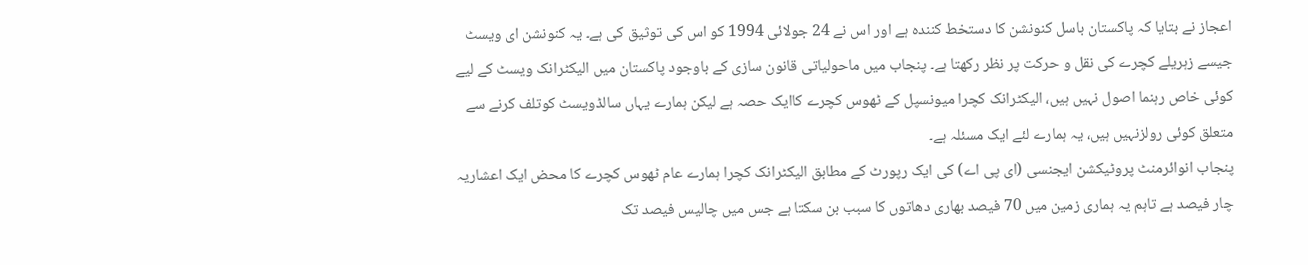اعجاز نے بتایا کہ پاکستان باسل کنونشن کا دستخط کنندہ ہے اور اس نے 24 جولائی 1994 کو اس کی توثیق کی ہے۔ یہ کنونشن ای ویسٹ جیسے زہریلے کچرے کی نقل و حرکت پر نظر رکھتا ہے۔ پنجاب میں ماحولیاتی قانون سازی کے باوجود پاکستان میں الیکٹرانک ویسٹ کے لیے کوئی خاص رہنما اصول نہیں ہیں، الیکٹرانک کچرا میونسپل کے ٹھوس کچرے کاایک حصہ ہے لیکن ہمارے یہاں سالڈویسٹ کوتلف کرنے سے متعلق کوئی رولزنہیں ہیں، یہ ہمارے لئے ایک مسئلہ ہے۔
پنجاب انوائرمنٹ پروٹیکشن ایجنسی (ای پی اے) کی ایک رپورٹ کے مطابق الیکٹرانک کچرا ہمارے عام ٹھوس کچرے کا محض ایک اعشاریہ چار فیصد ہے تاہم یہ ہماری زمین میں 70 فیصد بھاری دھاتوں کا سبب بن سکتا ہے جس میں چالیس فیصد تک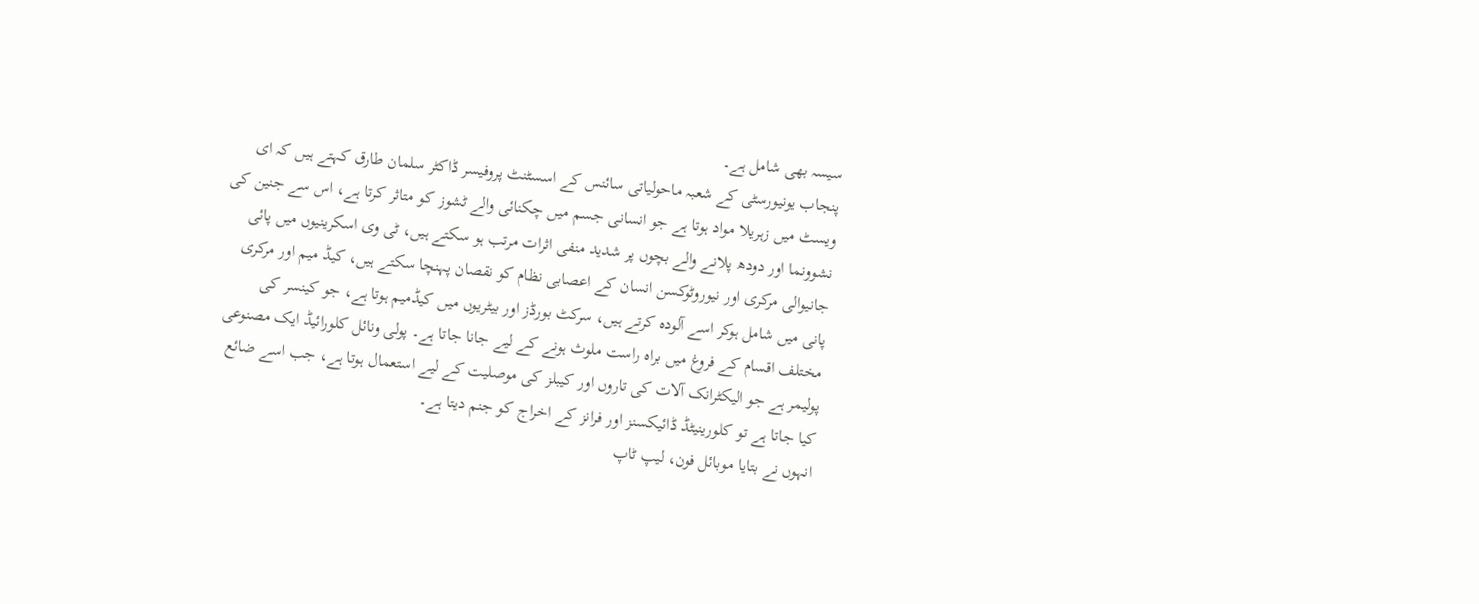سیسہ بھی شامل ہے۔
پنجاب یونیورسٹی کے شعبہ ماحولیاتی سائنس کے اسسٹنٹ پروفیسر ڈاکٹر سلمان طارق کہتے ہیں کہ ای ویسٹ میں زہریلا مواد ہوتا ہے جو انسانی جسم میں چکنائی والے ٹشوز کو متاثر کرتا ہے، اس سے جنین کی نشوونما اور دودھ پلانے والے بچوں پر شدید منفی اثرات مرتب ہو سکتے ہیں، ٹی وی اسکرینیوں میں پائی جانیوالی مرکری اور نیوروٹوکسن انسان کے اعصابی نظام کو نقصان پہنچا سکتے ہیں، کیڈ میم اور مرکری پانی میں شامل ہوکر اسے آلودہ کرتے ہیں، سرکٹ بورڈز اور بیٹریوں میں کیڈمیم ہوتا ہے، جو کینسر کی مختلف اقسام کے فروغ میں براہ راست ملوث ہونے کے لیے جانا جاتا ہے۔ پولی ونائل کلورائیڈ ایک مصنوعی پولیمر ہے جو الیکٹرانک آلات کی تاروں اور کیبلز کی موصلیت کے لیے استعمال ہوتا ہے، جب اسے ضائع کیا جاتا ہے تو کلورینیٹڈ ڈائیکسنز اور فرانز کے اخراج کو جنم دیتا ہے۔
انہوں نے بتایا موبائل فون، لیپ ٹاپ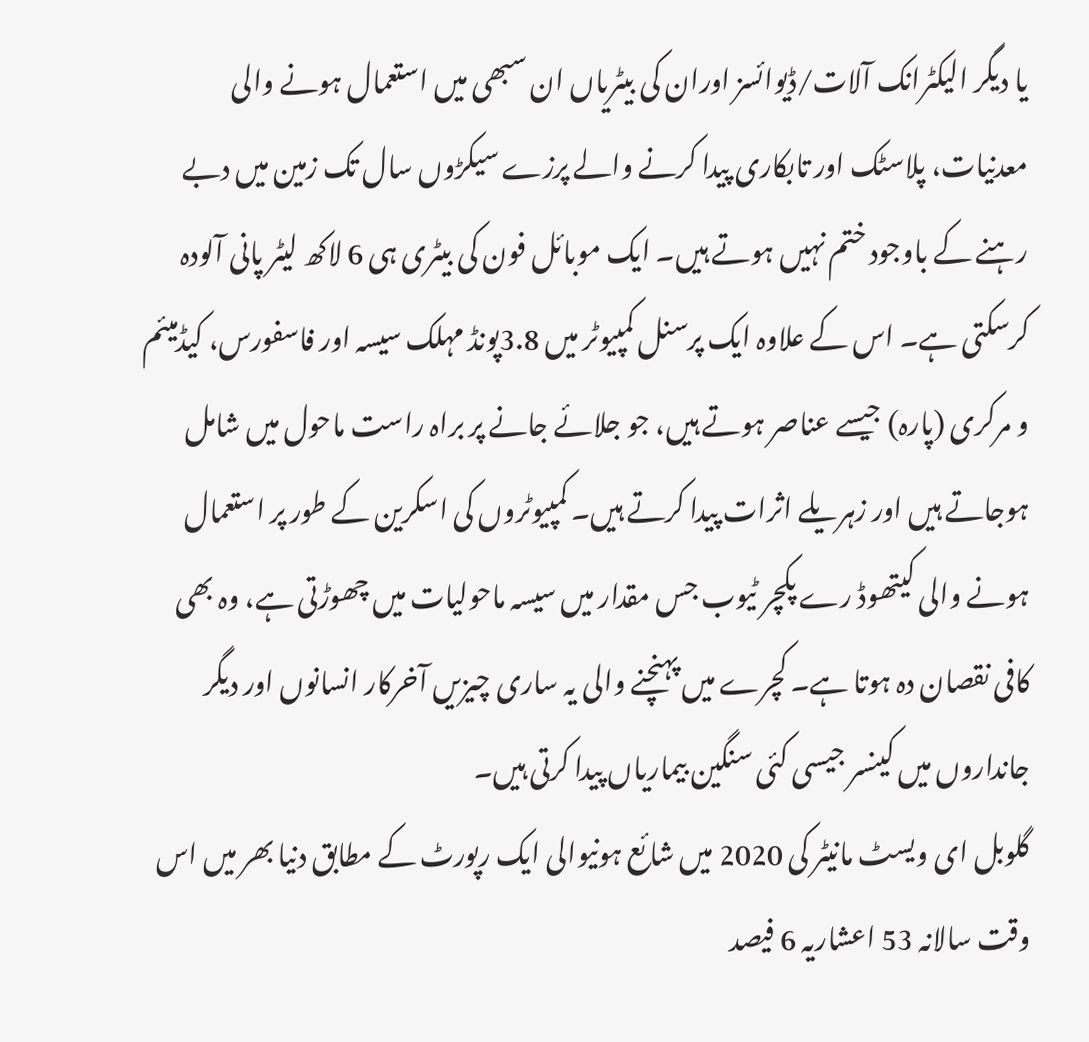یا دیگر الیکٹرانک آلات/ڈیوائسز اوران کی بیٹریاں ان سبھی میں استعمال ہونے والی معدنیات، پلاسٹک اور تابکاری پیدا کرنے والے پرزے سیکڑوں سال تک زمین میں دبے رہنے کے باوجود ختم نہیں ہوتے ہیں۔ ایک موبائل فون کی بیٹری ہی 6 لاکھ لیٹر پانی آلودہ کرسکتی ہے۔ اس کے علاوہ ایک پرسنل کمپیوٹر میں 3.8پونڈ مہلک سیسہ اور فاسفورس، کیڈمیئم و مرکری (پارہ) جیسے عناصر ہوتے ہیں، جو جلائے جانے پر براہ راست ماحول میں شامل ہوجاتے ہیں اور زہریلے اثرات پیدا کرتے ہیں۔ کمپیوٹروں کی اسکرین کے طور پر استعمال ہونے والی کیتھوڈ رے پکچر ٹیوب جس مقدار میں سیسہ ماحولیات میں چھوڑتی ہے، وہ بھی کافی نقصان دہ ہوتا ہے۔ کچرے میں پہنچنے والی یہ ساری چیزیں آخرکار انسانوں اور دیگر جانداروں میں کینسر جیسی کئی سنگین بیماریاں پیدا کرتی ہیں۔
گلوبل ای ویسٹ مانیٹر کی 2020 میں شائع ہونیوالی ایک رپورٹ کے مطابق دنیا بھر میں اس وقت سالانہ 53 اعشاریہ 6 فیصد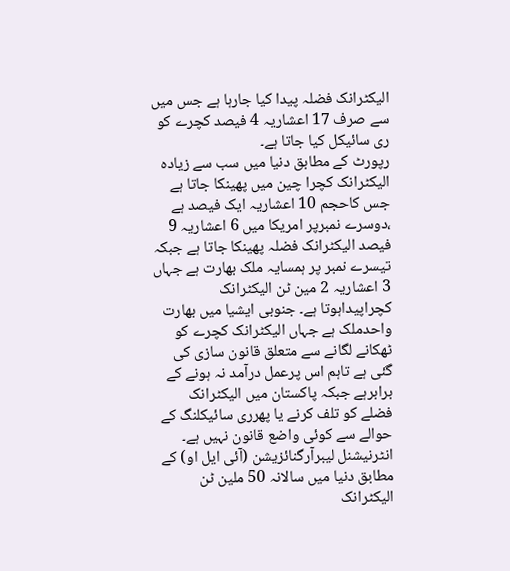الیکٹرانک فضلہ پیدا کیا جارہا ہے جس میں سے صرف 17 اعشاریہ 4 فیصد کچرے کو ری سائیکل کیا جاتا ہے۔
رپورٹ کے مطابق دنیا میں سب سے زیادہ الیکٹرانک کچرا چین میں پھینکا جاتا ہے جس کاحجم 10 اعشاریہ ایک فیصد ہے ،دوسرے نمبرپر امریکا میں 6 اعشاریہ 9 فیصد الیکٹرانک فضلہ پھینکا جاتا ہے جبکہ تیسرے نمبر پر ہمسایہ ملک بھارت ہے جہاں 3 اعشاریہ 2 مین ٹن الیکٹرانک کچراپیداہوتا ہے۔ جنوبی ایشیا میں بھارت واحدملک ہے جہاں الیکٹرانک کچرے کو ٹھکانے لگانے سے متعلق قانون سازی کی گئی ہے تاہم اس پرعمل درآمد نہ ہونے کے برابرہے جبکہ پاکستان میں الیکٹرانک فضلے کو تلف کرنے یا پھرری سائیکلنگ کے حوالے سے کوئی واضع قانون نہیں ہے۔
انٹرنیشنل لیبرآرگنائزیشن (آئی ایل او) کے مطابق دنیا میں سالانہ 50 ملین ٹن الیکٹرانک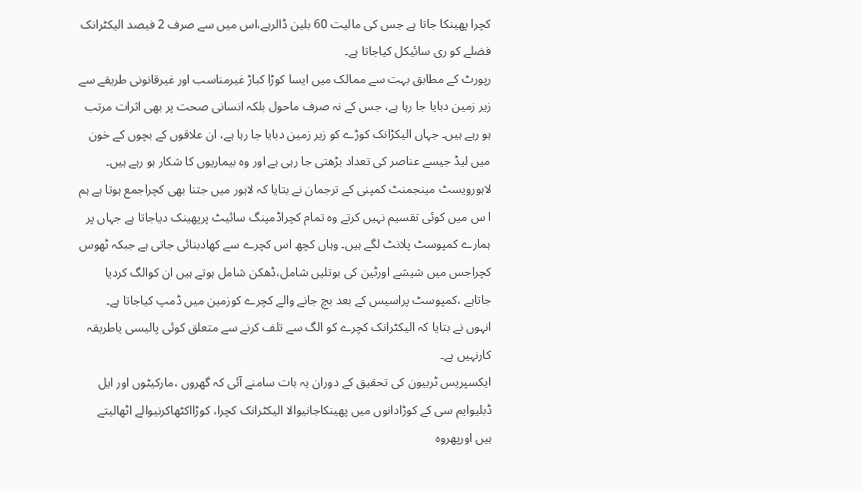کچرا پھینکا جاتا ہے جس کی مالیت 60 بلین ڈالرہے،اس میں سے صرف 2 فیصد الیکٹرانک فضلے کو ری سائیکل کیاجاتا ہے۔
رپورٹ کے مطابق بہت سے ممالک میں ایسا کوڑا کباڑ غیرمناسب اور غیرقانونی طریقے سے زیر زمین دبایا جا رہا ہے، جس کے نہ صرف ماحول بلکہ انسانی صحت پر بھی اثرات مرتب ہو رہے ہیں۔ جہاں الیکڑانک کوڑے کو زیر زمین دبایا جا رہا ہے، ان علاقوں کے بچوں کے خون میں لیڈ جیسے عناصر کی تعداد بڑھتی جا رہی ہے اور وہ بیماریوں کا شکار ہو رہے ہیں۔
لاہورویسٹ مینجمنٹ کمپنی کے ترجمان نے بتایا کہ لاہور میں جتنا بھی کچراجمع ہوتا ہے ہم ا س میں کوئی تقسیم نہیں کرتے وہ تمام کچراڈمپنگ سائیٹ پرپھینک دیاجاتا ہے جہاں پر ہمارے کمپوسٹ پلانٹ لگے ہیں۔ وہاں کچھ اس کچرے سے کھادبنائی جاتی ہے جبکہ ٹھوس کچراجس میں شیشے اورٹین کی بوتلیں شامل،ڈھکن شامل ہوتے ہیں ان کوالگ کردیا جاتاہے ،کمپوسٹ پراسیس کے بعد بچ جانے والے کچرے کوزمین میں ڈمپ کیاجاتا ہے۔
انہوں نے بتایا کہ الیکٹرانک کچرے کو الگ سے تلف کرنے سے متعلق کوئی پالیسی یاطریقہ کارنہیں ہے۔
ایکسپریس ٹربیون کی تحقیق کے دوران یہ بات سامنے آئی کہ گھروں ،مارکیٹوں اور ایل ڈبلیوایم سی کے کوڑادانوں میں پھینکاجانیوالا الیکٹرانک کچرا، کوڑااکٹھاکرنیوالے اٹھالیتے ہیں اورپھروہ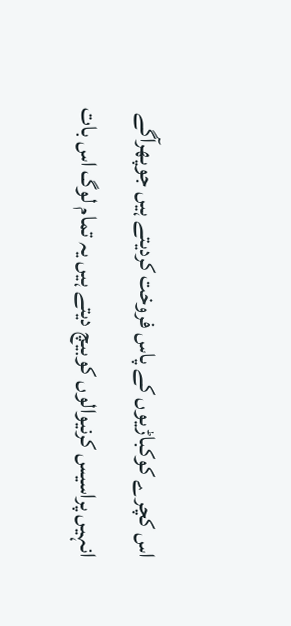اس کچرے کوکباڑیوں کے پاس فروخت کردیتے ہیں جوپھرآگے انہیں پراسیس کرنیوالوں کوبیچ دیتے ہیں یہ تمام لوگ اس بات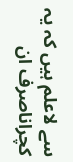سے لاعلم ہیں کہ یہ کچراناصرف ان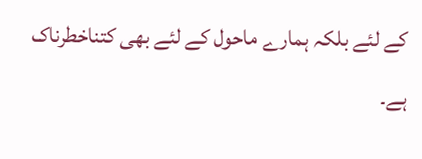کے لئے بلکہ ہمارے ماحول کے لئے بھی کتناخطرناک ہے۔